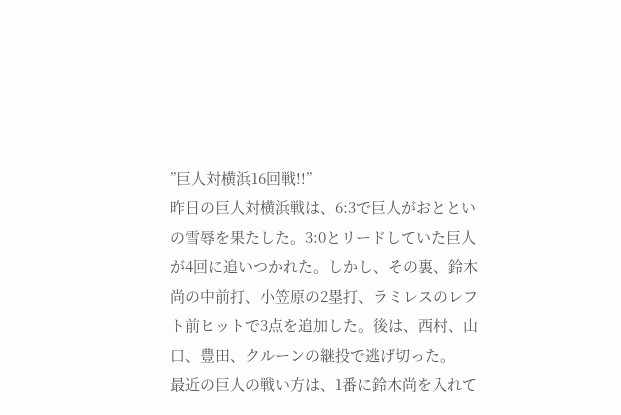”巨人対横浜16回戦!!”
昨日の巨人対横浜戦は、6:3で巨人がおとといの雪辱を果たした。3:0とリードしていた巨人が4回に追いつかれた。しかし、その裏、鈴木尚の中前打、小笠原の2塁打、ラミレスのレフト前ヒットで3点を追加した。後は、西村、山口、豊田、クルーンの継投で逃げ切った。
最近の巨人の戦い方は、1番に鈴木尚を入れて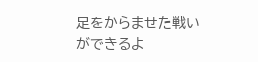足をからませた戦いができるよ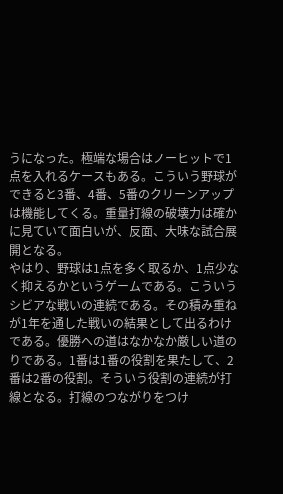うになった。極端な場合はノーヒットで1点を入れるケースもある。こういう野球ができると3番、4番、5番のクリーンアップは機能してくる。重量打線の破壊力は確かに見ていて面白いが、反面、大味な試合展開となる。
やはり、野球は1点を多く取るか、1点少なく抑えるかというゲームである。こういうシビアな戦いの連続である。その積み重ねが1年を通した戦いの結果として出るわけである。優勝への道はなかなか厳しい道のりである。1番は1番の役割を果たして、2番は2番の役割。そういう役割の連続が打線となる。打線のつながりをつけ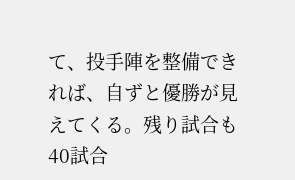て、投手陣を整備できれば、自ずと優勝が見えてくる。残り試合も40試合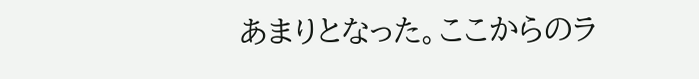あまりとなった。ここからのラ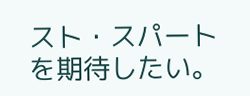スト・スパートを期待したい。